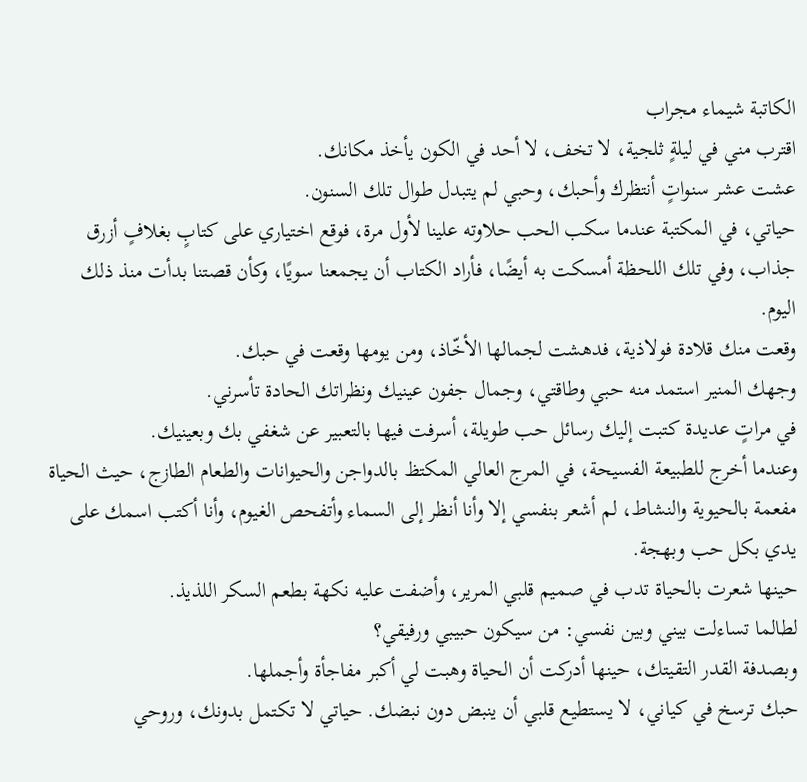الكاتبة شيماء مجراب
اقترب مني في ليلةٍ ثلجية، لا تخف، لا أحد في الكون يأخذ مكانك.
عشت عشر سنواتٍ أنتظرك وأحبك، وحبي لم يتبدل طوال تلك السنون.
حياتي، في المكتبة عندما سكب الحب حلاوته علينا لأول مرة، فوقع اختياري على كتابٍ بغلافٍ أزرق جذاب، وفي تلك اللحظة أمسكت به أيضًا، فأراد الكتاب أن يجمعنا سويًا، وكأن قصتنا بدأت منذ ذلك اليوم.
وقعت منك قلادة فولاذية، فدهشت لجمالها الأخّاذ، ومن يومها وقعت في حبك.
وجهك المنير استمد منه حبي وطاقتي، وجمال جفون عينيك ونظراتك الحادة تأسرني.
في مراتٍ عديدة كتبت إليك رسائل حب طويلة، أسرفت فيها بالتعبير عن شغفي بك وبعينيك.
وعندما أخرج للطبيعة الفسيحة، في المرج العالي المكتظ بالدواجن والحيوانات والطعام الطازج، حيث الحياة مفعمة بالحيوية والنشاط، لم أشعر بنفسي إلا وأنا أنظر إلى السماء وأتفحص الغيوم، وأنا أكتب اسمك على يدي بكل حب وبهجة.
حينها شعرت بالحياة تدب في صميم قلبي المرير، وأضفت عليه نكهة بطعم السكر اللذيذ.
لطالما تساءلت بيني وبين نفسي: من سيكون حبيبي ورفيقي؟
وبصدفة القدر التقيتك، حينها أدركت أن الحياة وهبت لي أكبر مفاجأة وأجملها.
حبك ترسخ في كياني، لا يستطيع قلبي أن ينبض دون نبضك. حياتي لا تكتمل بدونك، وروحي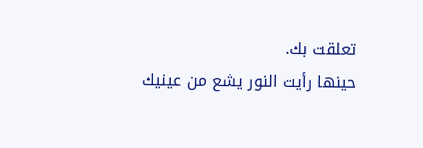تعلقت بك.
حينها رأيت النور يشع من عينيك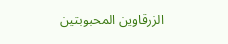الزرقاوين المحبوبتين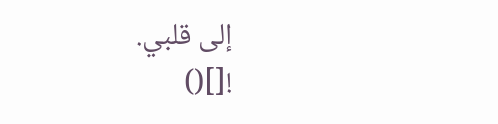إلى قلبي.
![]()